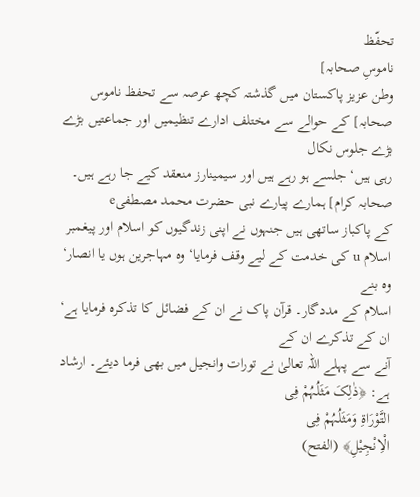تحفّظ
ناموسِ صحابہ]
وطن عزیز پاکستان میں گذشتہ کچھ عرصہ سے تحفظ ناموس صحابہ] کے حوالے سے مختلف ادارے تنظیمیں اور جماعتیں بڑے بڑے جلوس نکال
رہی ہیں‘ جلسے ہو رہے ہیں اور سیمینارز منعقد کیے جا رہے ہیں۔ صحابہ کرام] ہمارے پیارے نبی حضرت محمد مصطفیe
کے پاکباز ساتھی ہیں جنہوں نے اپنی زندگیوں کو اسلام اور پیغمبر اسلام u کی خدمت کے لیے وقف فرمایا‘ وہ مہاجرین ہوں یا انصار‘ وہ بنے
اسلام کے مددگار۔ قرآن پاک نے ان کے فضائل کا تذکرہ فرمایا ہے‘ ان کے تذکرے ان کے
آنے سے پہلے اللہ تعالیٰ نے تورات وانجیل میں بھی فرما دیئے۔ ارشاد ہے: ﴿ذٰلِکَ مَثَلُہُمْ فِی
التَّوْرَاةِ وَمَثَلُہُمْ فِی
الْاِنْجِیْلِ﴾ (الفتح)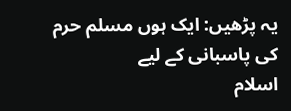یہ پڑھیں: ایک ہوں مسلم حرم کی پاسبانی کے لیے
اسلام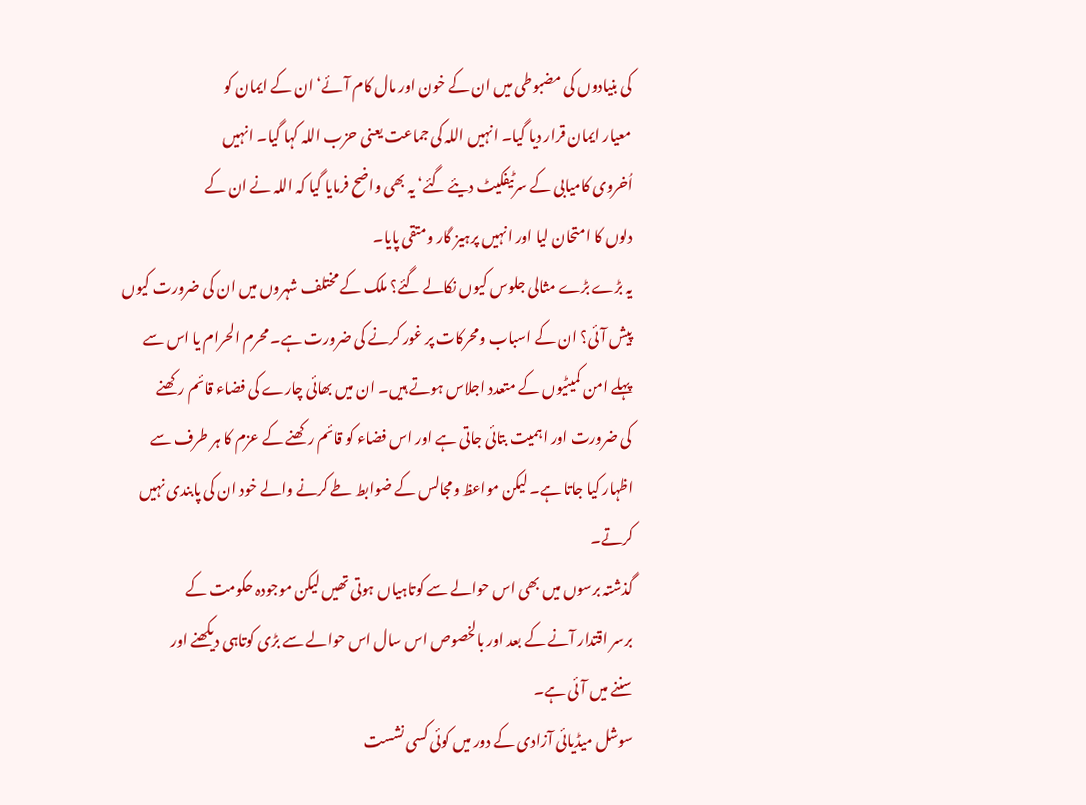کی بنیادوں کی مضبوطی میں ان کے خون اور مال کام آئے‘ ان کے ایمان کو
معیار ایمان قرار دیا گیا۔ انہیں اللہ کی جماعت یعنی حزب اللہ کہا گیا۔ انہیں
اُخروی کامیابی کے سرٹیفکیٹ دیئے گئے‘ یہ بھی واضح فرمایا گیا کہ اللہ نے ان کے
دلوں کا امتحان لیا اور انہیں پرہیز گار ومتقی پایا۔
یہ بڑے بڑے مثالی جلوس کیوں نکالے گئے؟ ملک کے مختلف شہروں میں ان کی ضرورت کیوں
پیش آئی؟ ان کے اسباب ومحرکات پر غور کرنے کی ضرورت ہے۔ محرم الحرام یا اس سے
پہلے امن کمیٹیوں کے متعدد اجلاس ہوتے ہیں۔ ان میں بھائی چارے کی فضاء قائم رکھنے
کی ضرورت اور اہمیت بتائی جاتی ہے اور اس فضاء کو قائم رکھنے کے عزم کا ہر طرف سے
اظہار کیا جاتا ہے۔ لیکن مواعظ ومجالس کے ضوابط طے کرنے والے خود ان کی پابندی نہیں
کرتے۔
گذشتہ برسوں میں بھی اس حوالے سے کوتاہیاں ہوتی تھیں لیکن موجودہ حکومت کے
برسر اقتدار آنے کے بعد اور بالخصوص اس سال اس حوالے سے بڑی کوتاہی دیکھنے اور
سننے میں آئی ہے۔
سوشل میڈیائی آزادی کے دور میں کوئی کسی نشست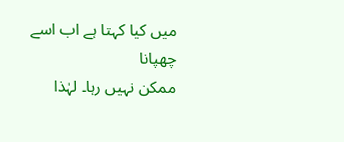میں کیا کہتا ہے اب اسے چھپانا
ممکن نہیں رہا۔ لہٰذا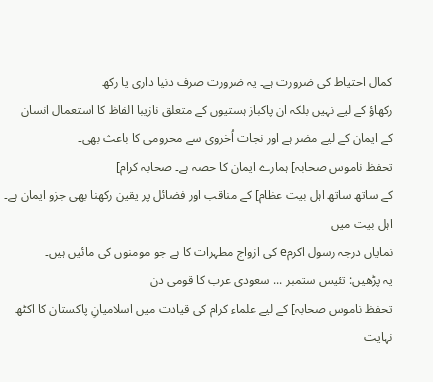کمال احتیاط کی ضرورت ہے۔ یہ ضرورت صرف دنیا داری یا رکھ
رکھاؤ کے لیے نہیں بلکہ ان پاکباز ہستیوں کے متعلق نازیبا الفاظ کا استعمال انسان
کے ایمان کے لیے مضر ہے اور نجات اُخروی سے محرومی کا باعث بھی۔
تحفظ ناموس صحابہ] ہمارے ایمان کا حصہ ہے۔ صحابہ کرام]
کے ساتھ ساتھ اہل بیت عظام] کے مناقب اور فضائل پر یقین رکھنا بھی جزو ایمان ہے۔ اہل بیت میں
نمایاں درجہ رسول اکرمe کی ازواج مطہرات کا ہے جو مومنوں کی مائیں ہیں۔
یہ پڑھیں: تئیس ستمبر ... سعودی عرب کا قومی دن
تحفظ ناموس صحابہ] کے لیے علماء کرام کی قیادت میں اسلامیانِ پاکستان کا اکٹھ نہایت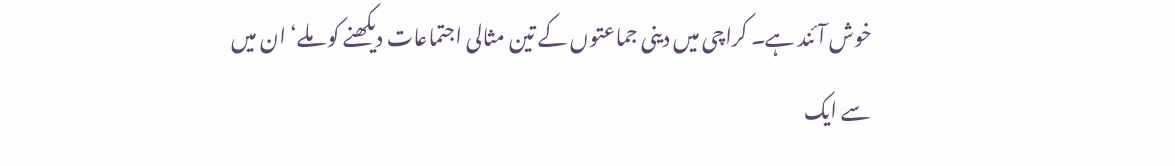خوش آئند ہے۔ کراچی میں دینی جماعتوں کے تین مثالی اجتماعات دیکھنے کو ملے‘ ان میں
سے ایک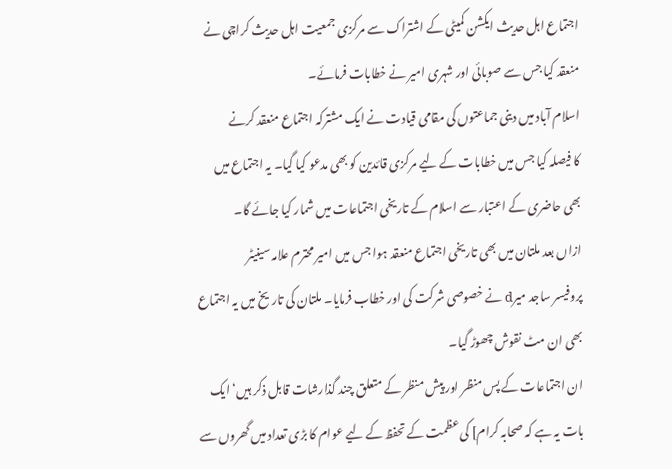اجتماع اہل حدیث ایکشن کمیٹی کے اشتراک سے مرکزی جمعیت اہل حدیث کراچی نے
منعقد کیا جس سے صوبائی اور شہری امیر نے خطابات فرمائے۔
اسلام آباد میں دینی جماعتوں کی مقامی قیادت نے ایک مشترکہ اجتماع منعقد کرنے
کا فیصلہ کیا جس میں خطابات کے لیے مرکزی قائدین کو بھی مدعو کیا گیا۔ یہ اجتماع میں
بھی حاضری کے اعتبار سے اسلام کے تاریخی اجتماعات میں شمار کیا جائے گا۔
ازاں بعد ملتان میں بھی تاریخی اجتماع منعقد ہوا جس میں امیر محترم علامہ سینیٹر
پروفیسر ساجد میرd نے خصوصی شرکت کی اور خطاب فرمایا۔ ملتان کی تاریخ میں یہ اجتماع
بھی ان مٹ نقوش چھوڑ گیا۔
ان اجتماعات کے پس منظر اور پیش منظر کے متعلق چند گذارشات قابل ذکر ہیں‘ ایک
بات یہ ہے کہ صحابہ کرام] کی عظمت کے تحفظ کے لیے عوام کا بڑی تعداد میں گھروں سے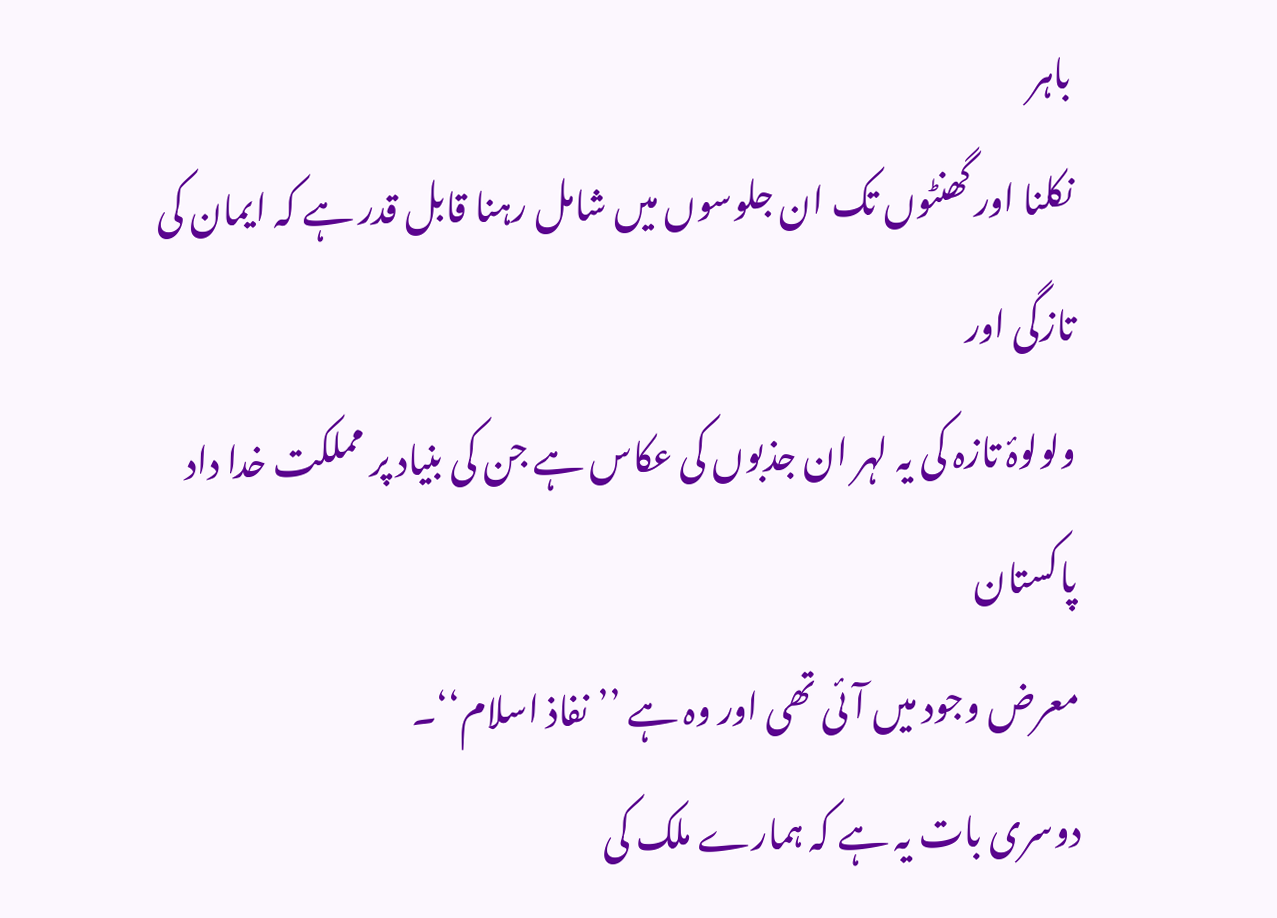باہر
نکلنا اور گھنٹوں تک ان جلوسوں میں شامل رہنا قابل قدر ہے کہ ایمان کی تازگی اور
ولولوۂ تازہ کی یہ لہر ان جذبوں کی عکاس ہے جن کی بنیاد پر مملکت خدا داد پاکستان
معرض وجود میں آئی تھی اور وہ ہے ’’نفاذ اسلام‘‘۔
دوسری بات یہ ہے کہ ہمارے ملک کی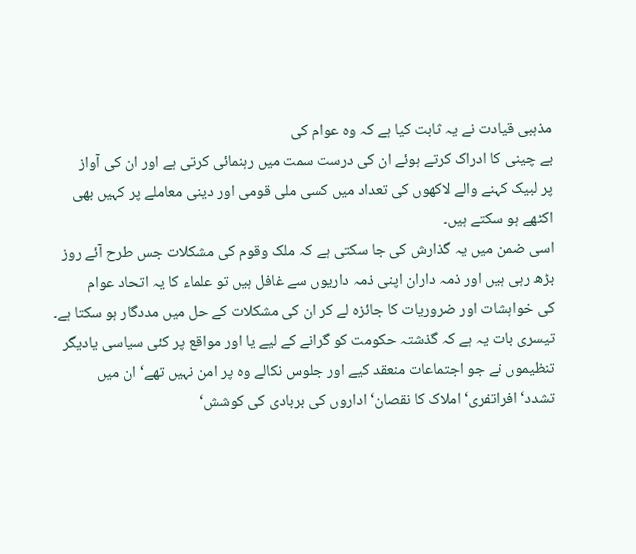مذہبی قیادت نے یہ ثابت کیا ہے کہ وہ عوام کی
بے چینی کا ادراک کرتے ہوئے ان کی درست سمت میں رہنمائی کرتی ہے اور ان کی آواز
پر لبیک کہنے والے لاکھوں کی تعداد میں کسی ملی قومی اور دینی معاملے پر کہیں بھی
اکٹھے ہو سکتے ہیں۔
اسی ضمن میں یہ گذارش کی جا سکتی ہے کہ ملک وقوم کی مشکلات جس طرح آئے روز
بڑھ رہی ہیں اور ذمہ داران اپنی ذمہ داریوں سے غافل ہیں تو علماء کا یہ اتحاد عوام
کی خواہشات اور ضروریات کا جائزہ لے کر ان کی مشکلات کے حل میں مددگار ہو سکتا ہے۔
تیسری بات یہ ہے کہ گذشتہ حکومت کو گرانے کے لیے یا اور مواقع پر کئی سیاسی یادیگر
تنظیموں نے جو اجتماعات منعقد کیے اور جلوس نکالے وہ پر امن نہیں تھے‘ ان میں
تشدد‘ افراتفری‘ املاک کا نقصان‘ اداروں کی بربادی کی کوشش‘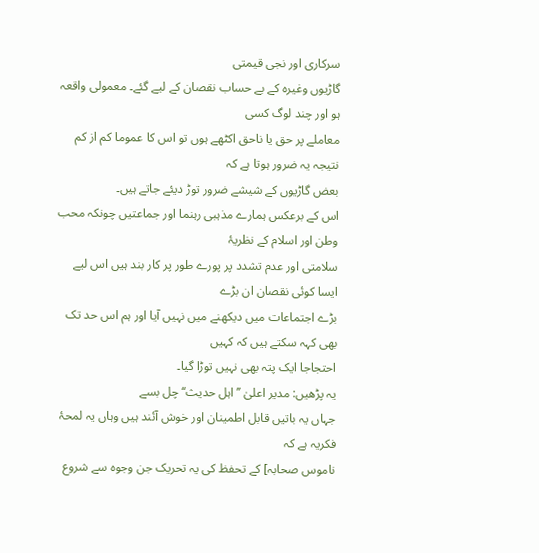سرکاری اور نجی قیمتی
گاڑیوں وغیرہ کے بے حساب نقصان کے لیے گئے۔ معمولی واقعہ ہو اور چند لوگ کسی
معاملے پر حق یا ناحق اکٹھے ہوں تو اس کا عموما کم از کم نتیجہ یہ ضرور ہوتا ہے کہ
بعض گاڑیوں کے شیشے ضرور توڑ دیئے جاتے ہیں۔
اس کے برعکس ہمارے مذہبی رہنما اور جماعتیں چونکہ محب وطن اور اسلام کے نظریۂ
سلامتی اور عدم تشدد پر پورے طور پر کار بند ہیں اس لیے ایسا کوئی نقصان ان بڑے
بڑے اجتماعات میں دیکھنے میں نہیں آیا اور ہم اس حد تک بھی کہہ سکتے ہیں کہ کہیں
احتجاجا ایک پتہ بھی نہیں توڑا گیا۔
یہ پڑھیں: مدیر اعلیٰ ’’اہل حدیث‘‘ چل بسے
جہاں یہ باتیں قابل اطمینان اور خوش آئند ہیں وہاں یہ لمحۂ فکریہ ہے کہ
ناموس صحابہ] کے تحفظ کی یہ تحریک جن وجوہ سے شروع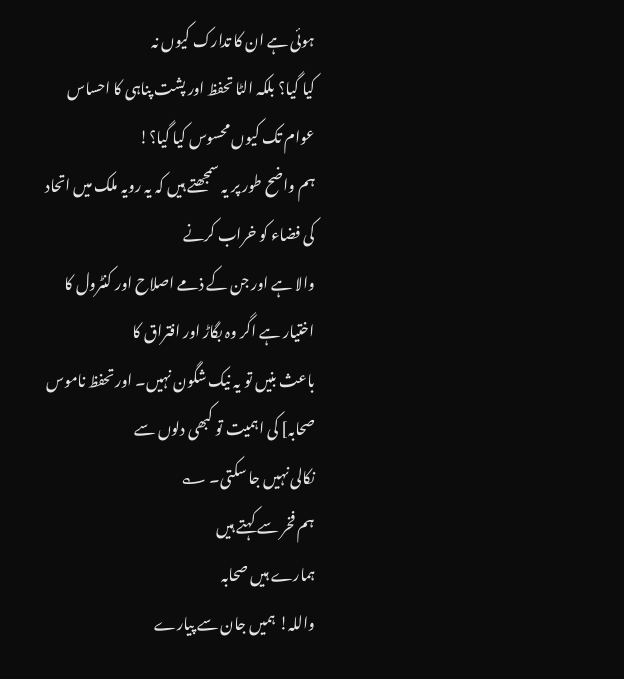ہوئی ہے ان کا تدارک کیوں نہ
کیا گیا؟ بلکہ الٹا تحفظ اور پشت پناہی کا احساس عوام تک کیوں محسوس کیا گیا؟!
ہم واضح طور پر یہ سمجھتے ہیں کہ یہ رویہ ملک میں اتحاد کی فضاء کو خراب کرنے
والا ہے اور جن کے ذمے اصلاح اور کنٹرول کا اختیار ہے اگر وہ بگاڑ اور افتراق کا
باعث بنیں تو یہ نیک شگون نہیں۔ اور تحفظ ناموس صحابہ] کی اہمیت تو کبھی دلوں سے
نکالی نہیں جا سکتی۔ ؎
ہم فخر سے کہتے ہیں
ہمارے ہیں صحابہ
واللہ! ہمیں جان سے پیارے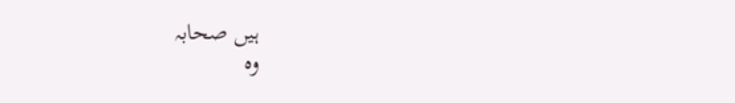ہیں صحابہ
وہ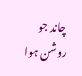چاند جو روشن ہوا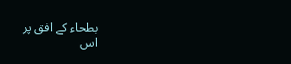بطحاء کے افق پر
اس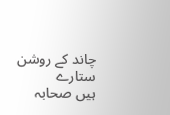چاند کے روشن ستارے
ہیں صحابہ